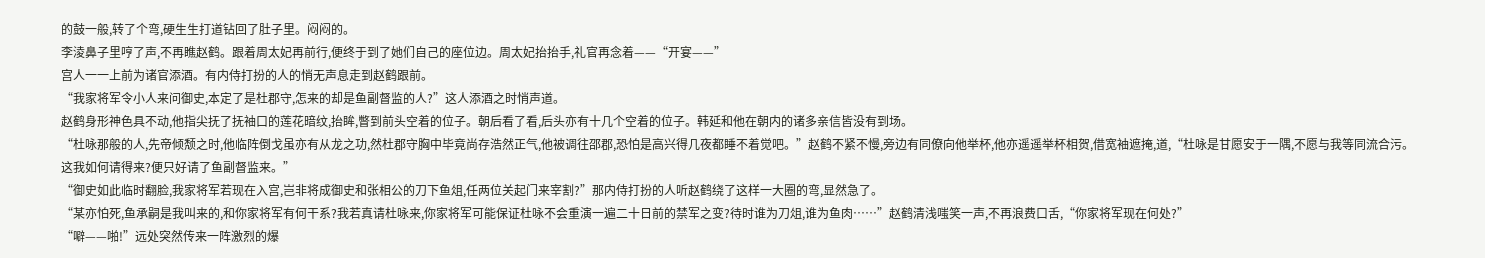的鼓一般,转了个弯,硬生生打道钻回了肚子里。闷闷的。
李淩鼻子里哼了声,不再瞧赵鹤。跟着周太妃再前行,便终于到了她们自己的座位边。周太妃抬抬手,礼官再念着——“开宴——”
宫人一一上前为诸官添酒。有内侍打扮的人的悄无声息走到赵鹤跟前。
“我家将军令小人来问御史,本定了是杜郡守,怎来的却是鱼副督监的人?”这人添酒之时悄声道。
赵鹤身形神色具不动,他指尖抚了抚袖口的莲花暗纹,抬眸,瞥到前头空着的位子。朝后看了看,后头亦有十几个空着的位子。韩延和他在朝内的诸多亲信皆没有到场。
“杜咏那般的人,先帝倾颓之时,他临阵倒戈虽亦有从龙之功,然杜郡守胸中毕竟尚存浩然正气,他被调往邵郡,恐怕是高兴得几夜都睡不着觉吧。”赵鹤不紧不慢,旁边有同僚向他举杯,他亦遥遥举杯相贺,借宽袖遮掩,道,“杜咏是甘愿安于一隅,不愿与我等同流合污。
这我如何请得来?便只好请了鱼副督监来。”
“御史如此临时翻脸,我家将军若现在入宫,岂非将成御史和张相公的刀下鱼俎,任两位关起门来宰割?”那内侍打扮的人听赵鹤绕了这样一大圈的弯,显然急了。
“某亦怕死,鱼承嗣是我叫来的,和你家将军有何干系?我若真请杜咏来,你家将军可能保证杜咏不会重演一遍二十日前的禁军之变?待时谁为刀俎,谁为鱼肉……”赵鹤清浅嗤笑一声,不再浪费口舌,“你家将军现在何处?”
“噼——啪!”远处突然传来一阵激烈的爆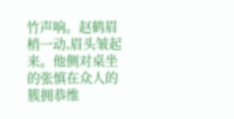竹声响。赵鹤眉梢一动,眉头皱起来。他侧对桌坐的张慎在众人的簇拥恭维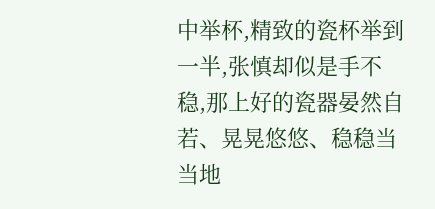中举杯,精致的瓷杯举到一半,张慎却似是手不稳,那上好的瓷器晏然自若、晃晃悠悠、稳稳当当地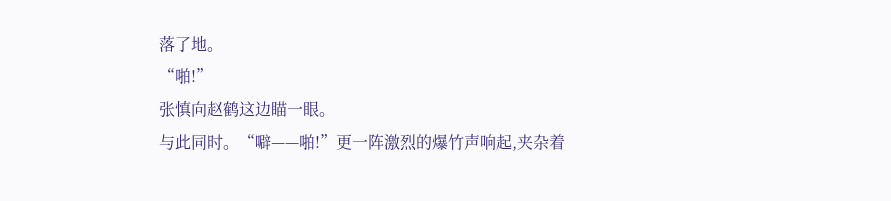落了地。
“啪!”
张慎向赵鹤这边瞄一眼。
与此同时。“噼——啪!”更一阵激烈的爆竹声响起,夹杂着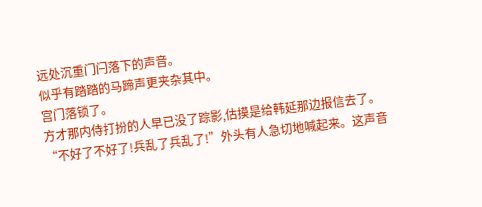远处沉重门闩落下的声音。
似乎有踏踏的马蹄声更夹杂其中。
宫门落锁了。
方才那内侍打扮的人早已没了踪影,估摸是给韩延那边报信去了。
“不好了不好了!兵乱了兵乱了!”外头有人急切地喊起来。这声音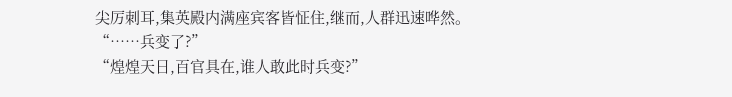尖厉刺耳,集英殿内满座宾客皆怔住,继而,人群迅速哗然。
“……兵变了?”
“煌煌天日,百官具在,谁人敢此时兵变?”